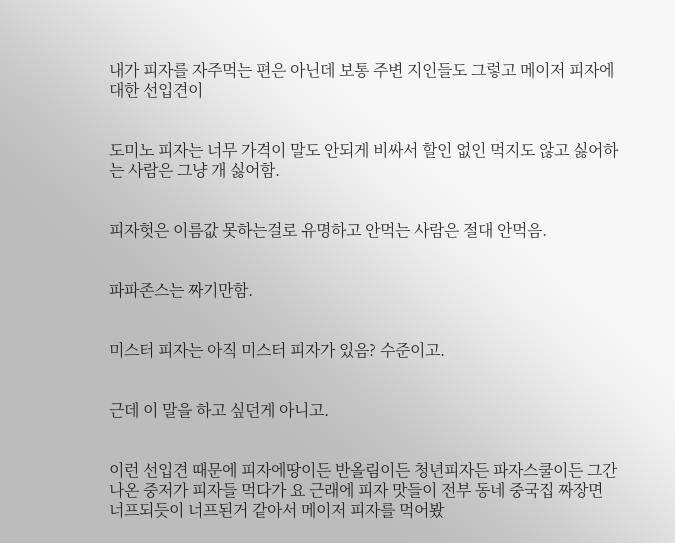내가 피자를 자주먹는 편은 아닌데 보통 주변 지인들도 그렇고 메이저 피자에 대한 선입견이


도미노 피자는 너무 가격이 말도 안되게 비싸서 할인 없인 먹지도 않고 싫어하는 사람은 그냥 개 싫어함.


피자헛은 이름값 못하는걸로 유명하고 안먹는 사람은 절대 안먹음.


파파존스는 짜기만함.


미스터 피자는 아직 미스터 피자가 있음? 수준이고.


근데 이 말을 하고 싶던게 아니고.


이런 선입견 때문에 피자에땅이든 반올림이든 청년피자든 파자스쿨이든 그간 나온 중저가 피자들 먹다가 요 근래에 피자 맛들이 전부 동네 중국집 짜장면 너프되듯이 너프된거 같아서 메이저 피자를 먹어봤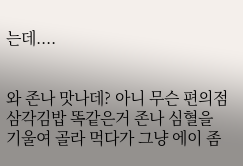는데....


와 존나 맛나데? 아니 무슨 편의점 삼각김밥 똑같은거 존나 심혈을 기울여 골라 먹다가 그냥 에이 좀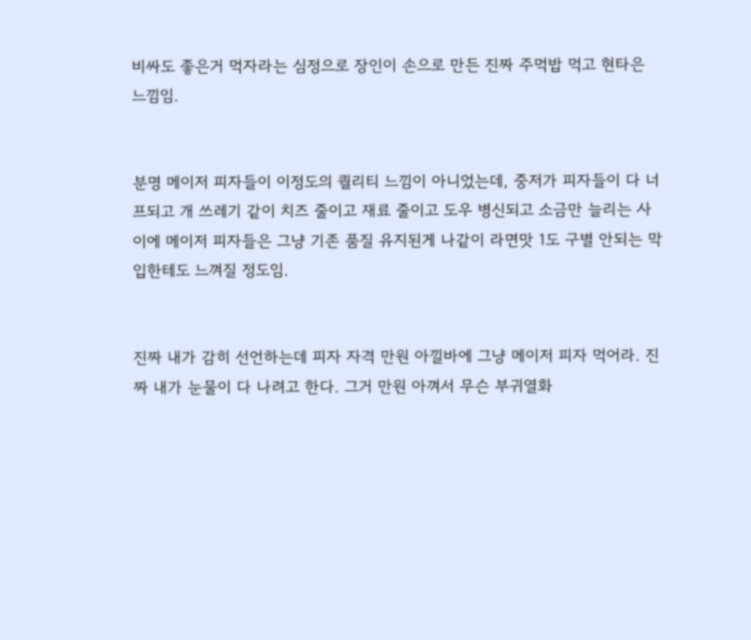비싸도 좋은거 먹자라는 심정으로 장인이 손으로 만든 진짜 주먹밥 먹고 현타은 느낌임.


분명 메이저 피자들이 이정도의 퀄리티 느낌이 아니었는데, 중저가 피자들이 다 너프되고 개 쓰레기 같이 치즈 줄이고 재료 줄이고 도우 병신되고 소금만 늘리는 사이에 메이저 피자들은 그냥 기존 품질 유지된게 나같이 라면맛 1도 구별 안되는 막입한테도 느껴질 정도임.


진짜 내가 감히 선언하는데 피자 자격 만원 아낄바에 그냥 메이저 피자 먹어라. 진짜 내가 눈물이 다 나려고 한다. 그거 만원 아껴서 무슨 부귀열화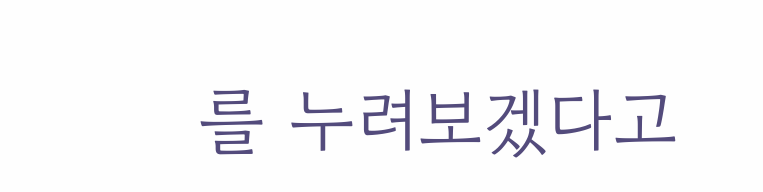를 누려보겠다고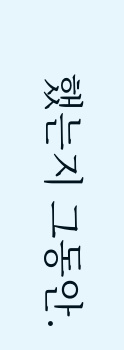했는지 그동안.